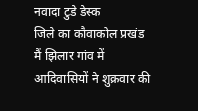नवादा टुडे डेस्क
जिले का कौवाकोल प्रखंड मैं झिलार गांव में आदिवासियों ने शुक्रवार की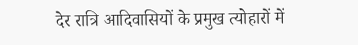देर रात्रि आदिवासियों के प्रमुख त्योहारों में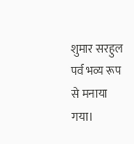शुमार सरहुल पर्व भव्य रूप से मनाया गया।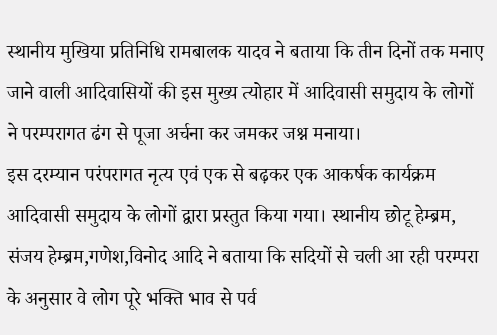स्थानीय मुखिया प्रतिनिधि रामबालक यादव ने बताया कि तीन दिनों तक मनाए जाने वाली आदिवासियों की इस मुख्य त्योहार में आदिवासी समुदाय के लोगों ने परम्परागत ढंग से पूजा अर्चना कर जमकर जश्न मनाया।
इस दरम्यान परंपरागत नृत्य एवं एक से बढ़कर एक आकर्षक कार्यक्रम आदिवासी समुदाय के लोगों द्वारा प्रस्तुत किया गया। स्थानीय छोटू हेम्ब्रम, संजय हेम्ब्रम,गणेश,विनोद आदि ने बताया कि सदियों से चली आ रही परम्परा के अनुसार वे लोग पूरे भक्ति भाव से पर्व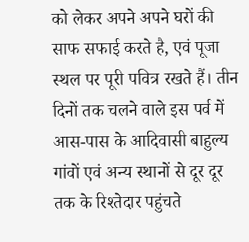को लेकर अपने अपने घरों की साफ सफाई करते है, एवं पूजा स्थल पर पूरी पवित्र रखते हैं। तीन दिनों तक चलने वाले इस पर्व में आस-पास के आदिवासी बाहुल्य गांवों एवं अन्य स्थानों से दूर दूर तक के रिश्तेदार पहुंचते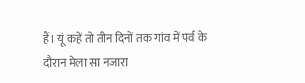हैं। यूं कहें तो तीन दिनों तक गांव में पर्व के दौरान मेला सा नजारा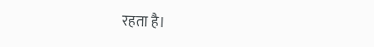रहता है।